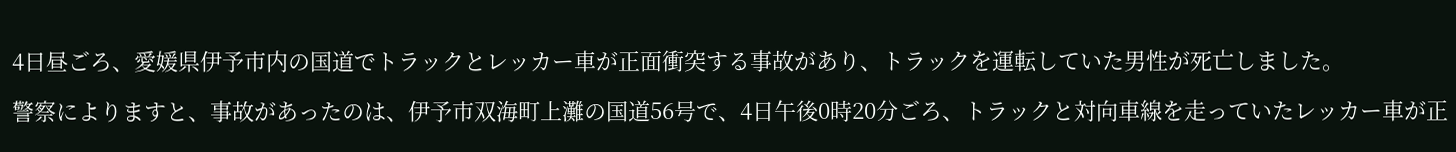4日昼ごろ、愛媛県伊予市内の国道でトラックとレッカー車が正面衝突する事故があり、トラックを運転していた男性が死亡しました。

警察によりますと、事故があったのは、伊予市双海町上灘の国道56号で、4日午後0時20分ごろ、トラックと対向車線を走っていたレッカー車が正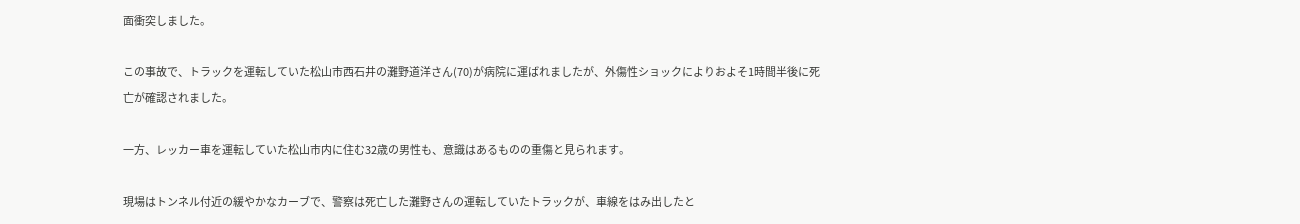面衝突しました。

この事故で、トラックを運転していた松山市西石井の灘野道洋さん(70)が病院に運ばれましたが、外傷性ショックによりおよそ1時間半後に死亡が確認されました。

一方、レッカー車を運転していた松山市内に住む32歳の男性も、意識はあるものの重傷と見られます。

現場はトンネル付近の緩やかなカーブで、警察は死亡した灘野さんの運転していたトラックが、車線をはみ出したと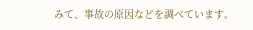みて、事故の原因などを調べています。